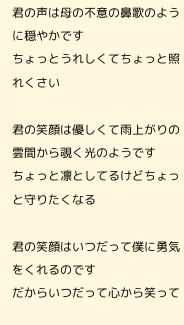君の声は母の不意の鼻歌のように穏やかです
ちょっとうれしくてちょっと照れくさい

君の笑顔は優しくて雨上がりの雲間から覗く光のようです
ちょっと凛としてるけどちょっと守りたくなる

君の笑顔はいつだって僕に勇気をくれるのです
だからいつだって心から笑って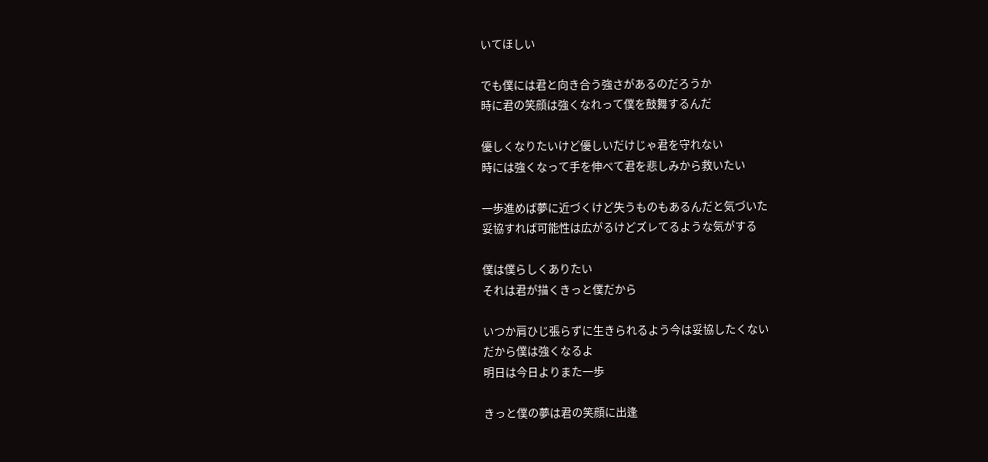いてほしい

でも僕には君と向き合う強さがあるのだろうか
時に君の笑顔は強くなれって僕を鼓舞するんだ

優しくなりたいけど優しいだけじゃ君を守れない
時には強くなって手を伸べて君を悲しみから救いたい

一歩進めば夢に近づくけど失うものもあるんだと気づいた
妥協すれば可能性は広がるけどズレてるような気がする

僕は僕らしくありたい
それは君が描くきっと僕だから

いつか肩ひじ張らずに生きられるよう今は妥協したくない
だから僕は強くなるよ
明日は今日よりまた一歩

きっと僕の夢は君の笑顔に出逢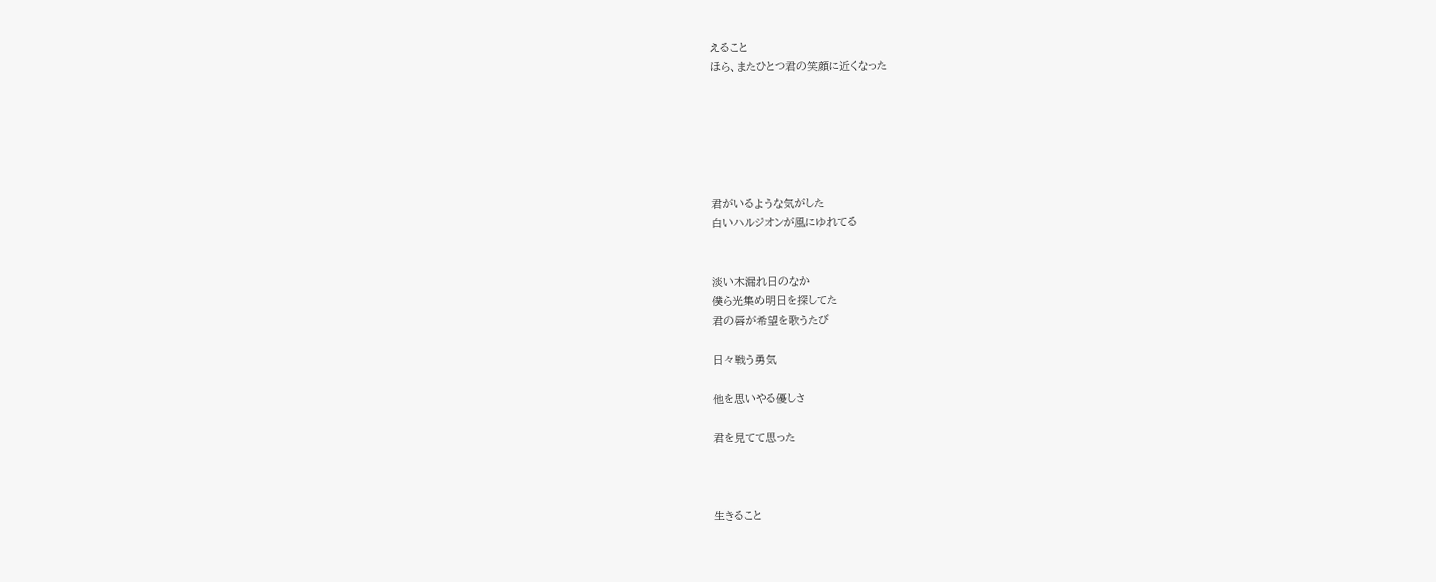えること
ほら、またひとつ君の笑顔に近くなった






君がいるような気がした
白いハルジオンが風にゆれてる


淡い木漏れ日のなか
僕ら光集め明日を探してた
君の唇が希望を歌うたび

日々戦う勇気

他を思いやる優しさ

君を見てて思った



生きること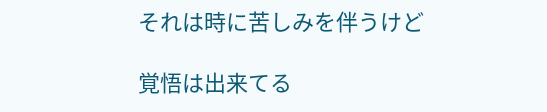それは時に苦しみを伴うけど

覚悟は出来てる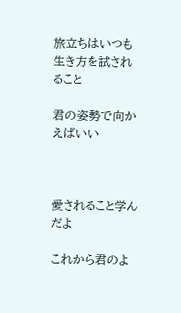旅立ちはいつも生き方を試されること

君の姿勢で向かえばいい



愛されること学んだよ

これから君のよ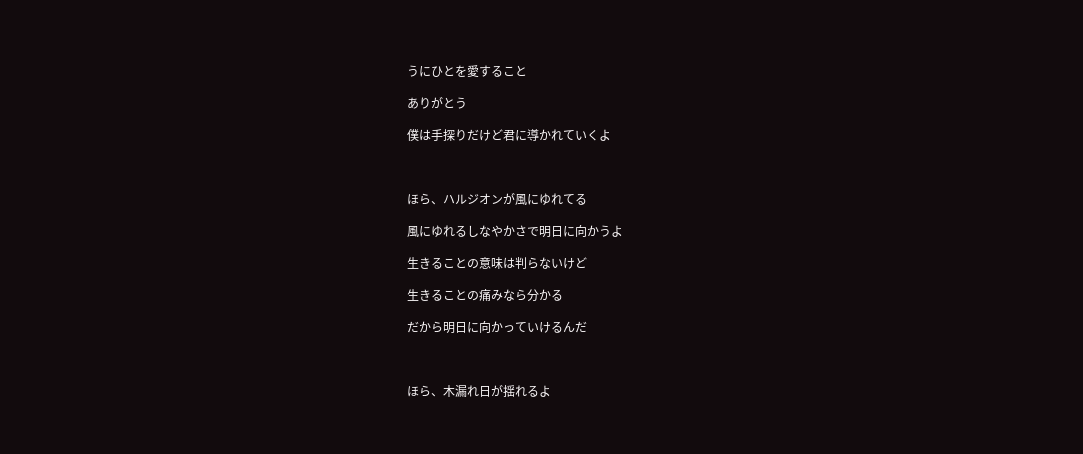うにひとを愛すること

ありがとう

僕は手探りだけど君に導かれていくよ



ほら、ハルジオンが風にゆれてる

風にゆれるしなやかさで明日に向かうよ

生きることの意味は判らないけど

生きることの痛みなら分かる

だから明日に向かっていけるんだ



ほら、木漏れ日が揺れるよ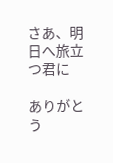さあ、明日へ旅立つ君に

ありがとう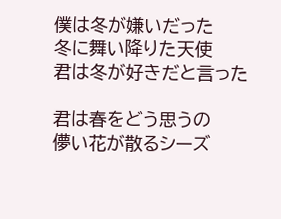僕は冬が嫌いだった
冬に舞い降りた天使
君は冬が好きだと言った

君は春をどう思うの
儚い花が散るシーズ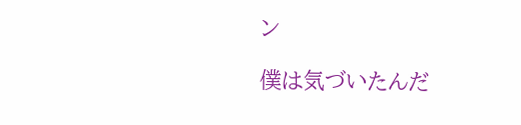ン

僕は気づいたんだ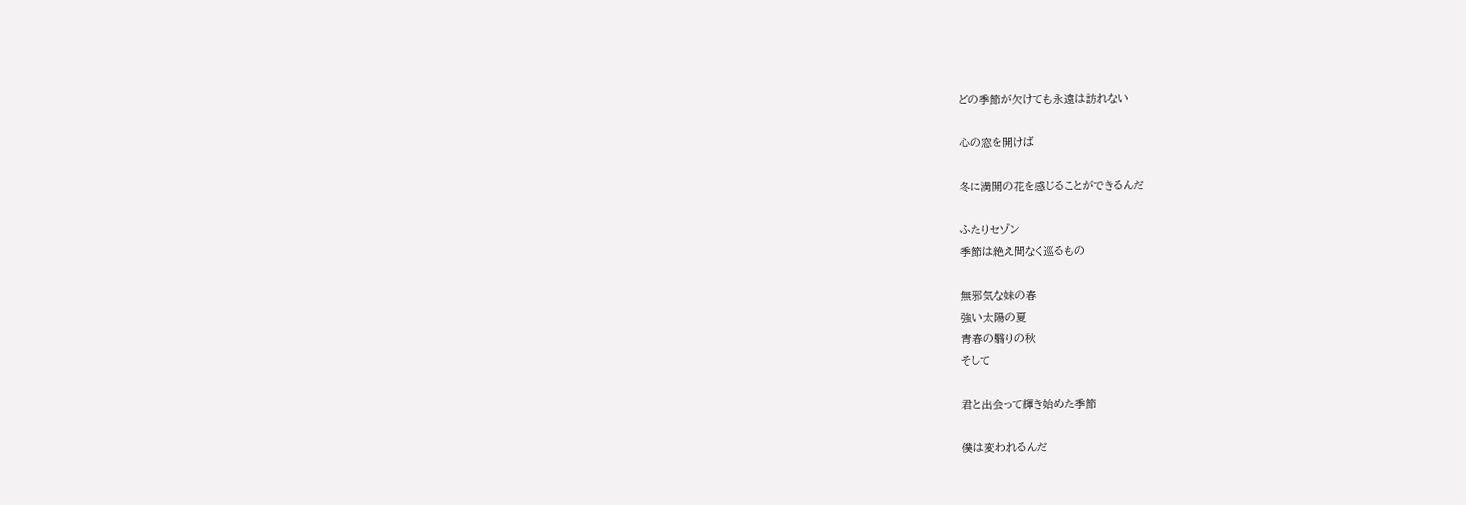どの季節が欠けても永遠は訪れない

心の窓を開けば

冬に満開の花を感じることができるんだ

ふたりセゾン
季節は絶え間なく巡るもの

無邪気な妹の春
強い太陽の夏
青春の翳りの秋
そして

君と出会って輝き始めた季節

僕は変われるんだ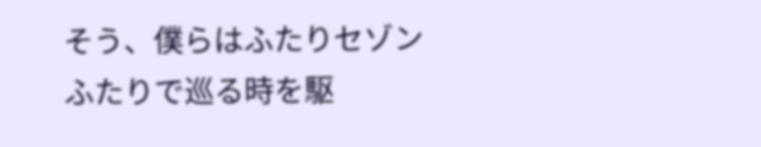そう、僕らはふたりセゾン
ふたりで巡る時を駆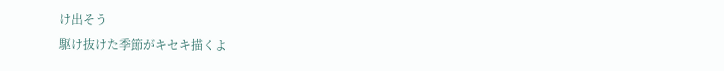け出そう
駆け抜けた季節がキセキ描くよ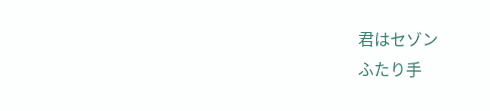君はセゾン
ふたり手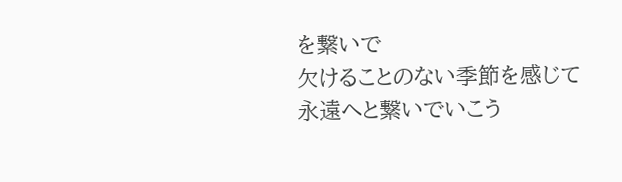を繋いで
欠けることのない季節を感じて
永遠へと繋いでいこう